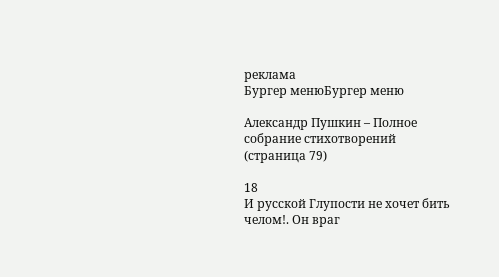реклама
Бургер менюБургер меню

Александр Пушкин – Полное собрание стихотворений (страница 79)

18
И русской Глупости не хочет бить челом!. Он враг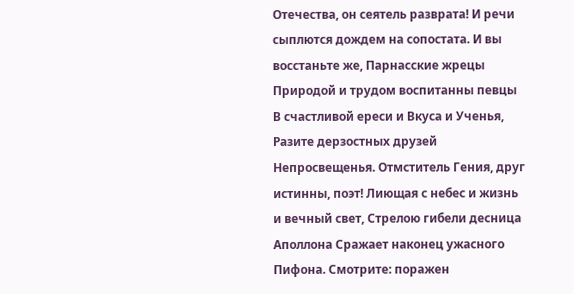Отечества, он сеятель разврата! И речи сыплются дождем на сопостата. И вы восстаньте же, Парнасские жрецы Природой и трудом воспитанны певцы В счастливой ереси и Вкуса и Ученья, Разите дерзостных друзей Непросвещенья. Отмститель Гения, друг истинны, поэт! Лиющая с небес и жизнь и вечный свет, Стрелою гибели десница Аполлона Сражает наконец ужасного Пифона. Смотрите: поражен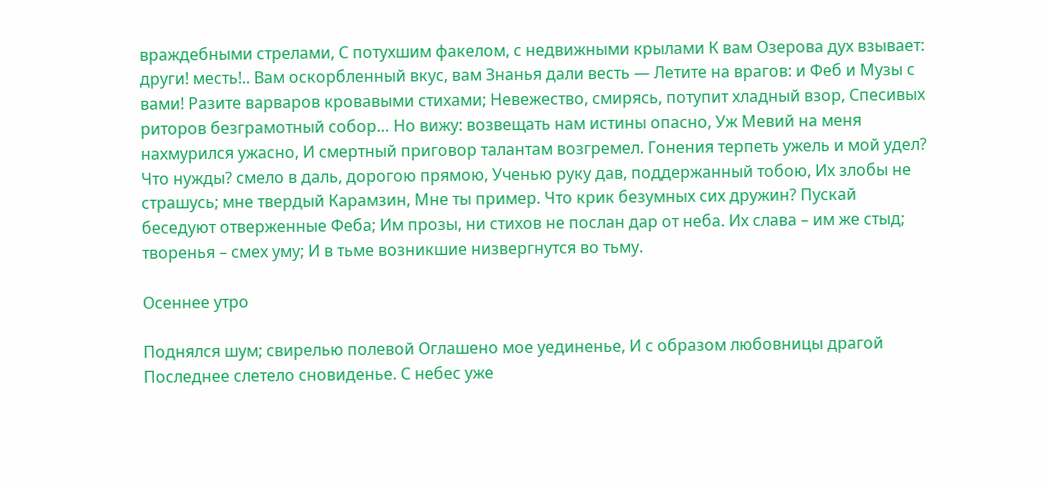враждебными стрелами, С потухшим факелом, с недвижными крылами К вам Озерова дух взывает: други! месть!.. Вам оскорбленный вкус, вам Знанья дали весть — Летите на врагов: и Феб и Музы с вами! Разите варваров кровавыми стихами; Невежество, смирясь, потупит хладный взор, Спесивых риторов безграмотный собор… Но вижу: возвещать нам истины опасно, Уж Мевий на меня нахмурился ужасно, И смертный приговор талантам возгремел. Гонения терпеть ужель и мой удел? Что нужды? смело в даль, дорогою прямою, Ученью руку дав, поддержанный тобою, Их злобы не страшусь; мне твердый Карамзин, Мне ты пример. Что крик безумных сих дружин? Пускай беседуют отверженные Феба; Им прозы, ни стихов не послан дар от неба. Их слава – им же стыд; творенья – смех уму; И в тьме возникшие низвергнутся во тьму.

Осеннее утро

Поднялся шум; свирелью полевой Оглашено мое уединенье, И с образом любовницы драгой Последнее слетело сновиденье. С небес уже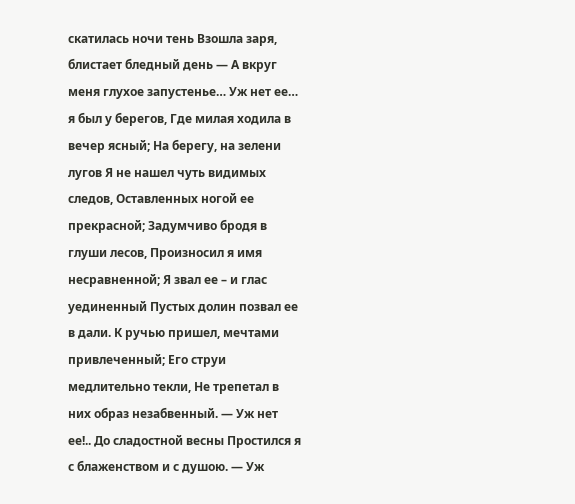скатилась ночи тень Взошла заря, блистает бледный день — А вкруг меня глухое запустенье… Уж нет ее… я был у берегов, Где милая ходила в вечер ясный; На берегу, на зелени лугов Я не нашел чуть видимых следов, Оставленных ногой ее прекрасной; Задумчиво бродя в глуши лесов, Произносил я имя несравненной; Я звал ее – и глас уединенный Пустых долин позвал ее в дали. К ручью пришел, мечтами привлеченный; Его струи медлительно текли, Не трепетал в них образ незабвенный. — Уж нет ее!.. До сладостной весны Простился я с блаженством и с душою. — Уж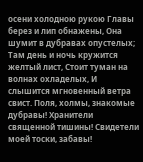осени холодною рукою Главы берез и лип обнажены, Она шумит в дубравах опустелых; Там день и ночь кружится желтый лист, Стоит туман на волнах охладелых, И слышится мгновенный ветра свист. Поля, холмы, знакомые дубравы! Хранители священной тишины! Свидетели моей тоски, забавы!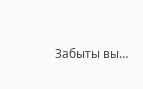Забыты вы…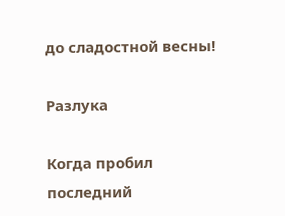до сладостной весны!

Разлука

Когда пробил последний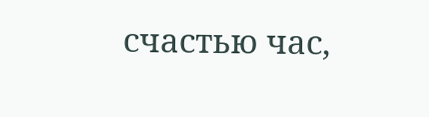счастью час,